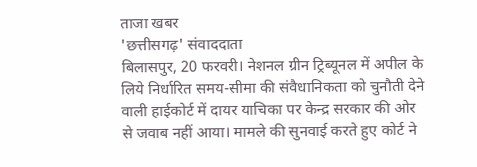ताजा खबर
'छत्तीसगढ़' संवाददाता
बिलासपुर, 20 फरवरी। नेशनल ग्रीन ट्रिब्यूनल में अपील के लिये निर्धारित समय-सीमा की संवैधानिकता को चुनौती देने वाली हाईकोर्ट में दायर याचिका पर केन्द्र सरकार की ओर से जवाब नहीं आया। मामले की सुनवाई करते हुए कोर्ट ने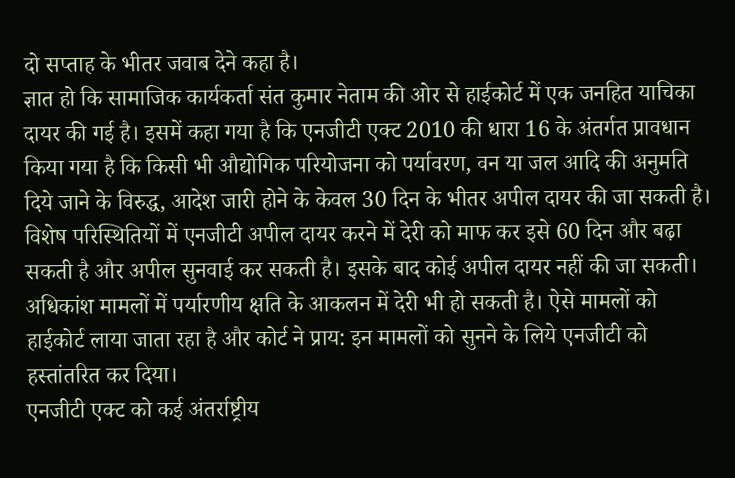दो सप्ताह के भीतर जवाब देने कहा है।
ज्ञात हो कि सामाजिक कार्यकर्ता संत कुमार नेताम की ओर से हाईकोर्ट में एक जनहित याचिका दायर की गई है। इसमें कहा गया है कि एनजीटी एक्ट 2010 की धारा 16 के अंतर्गत प्रावधान किया गया है कि किसी भी औद्योगिक परियोजना को पर्यावरण, वन या जल आदि की अनुमति दिये जाने के विरुद्ध, आदेश जारी होने के केवल 30 दिन के भीतर अपील दायर की जा सकती है। विशेष परिस्थितियों में एनजीटी अपील दायर करने में देरी को माफ कर इसे 60 दिन और बढ़ा सकती है और अपील सुनवाई कर सकती है। इसके बाद कोई अपील दायर नहीं की जा सकती। अधिकांश मामलों में पर्यारणीय क्षति के आकलन में देरी भी हो सकती है। ऐसे मामलों को हाईकोर्ट लाया जाता रहा है और कोर्ट ने प्राय: इन मामलों को सुनने के लिये एनजीटी को हस्तांतरित कर दिया।
एनजीटी एक्ट को कई अंतर्राष्ट्रीय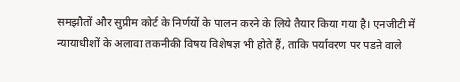समझौतों और सुप्रीम कोर्ट के निर्णयों के पालन करने के लिये तैयार किया गया है। एनजीटी में न्यायाधीशों के अलावा तकनीकी विषय विशेषज्ञ भी होते हैं, ताकि पर्यावरण पर पडऩे वाले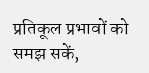प्रतिकूल प्रभावों को समझ सकें,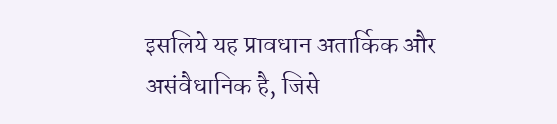इसलिये यह प्रावधान अतार्किक और असंवैधानिक है, जिसे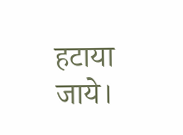हटाया जाये।